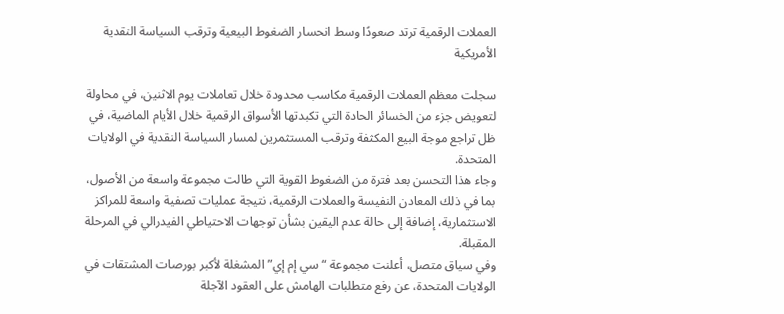العملات الرقمية ترتد صعودًا وسط انحسار الضغوط البيعية وترقب السياسة النقدية الأمريكية

سجلت معظم العملات الرقمية مكاسب محدودة خلال تعاملات يوم الاثنين، في محاولة لتعويض جزء من الخسائر الحادة التي تكبدتها الأسواق الرقمية خلال الأيام الماضية، في ظل تراجع موجة البيع المكثفة وترقب المستثمرين لمسار السياسة النقدية في الولايات المتحدة.
وجاء هذا التحسن بعد فترة من الضغوط القوية التي طالت مجموعة واسعة من الأصول، بما في ذلك المعادن النفيسة والعملات الرقمية، نتيجة عمليات تصفية واسعة للمراكز الاستثمارية، إضافة إلى حالة عدم اليقين بشأن توجهات الاحتياطي الفيدرالي في المرحلة المقبلة.
وفي سياق متصل، أعلنت مجموعة “سي إم إي” المشغلة لأكبر بورصات المشتقات في الولايات المتحدة، عن رفع متطلبات الهامش على العقود الآجلة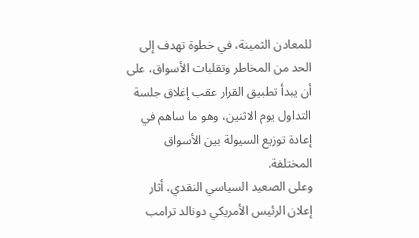للمعادن الثمينة، في خطوة تهدف إلى الحد من المخاطر وتقلبات الأسواق، على أن يبدأ تطبيق القرار عقب إغلاق جلسة التداول يوم الاثنين، وهو ما ساهم في إعادة توزيع السيولة بين الأسواق المختلفة.
وعلى الصعيد السياسي النقدي، أثار إعلان الرئيس الأمريكي دونالد ترامب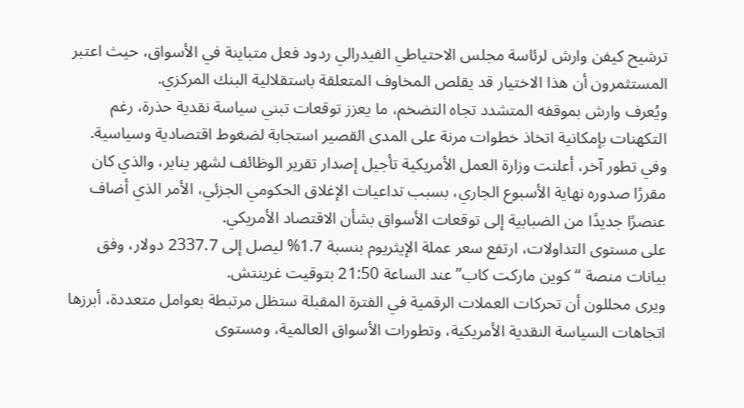ترشيح كيفن وارش لرئاسة مجلس الاحتياطي الفيدرالي ردود فعل متباينة في الأسواق، حيث اعتبر المستثمرون أن هذا الاختيار قد يقلص المخاوف المتعلقة باستقلالية البنك المركزي.
ويُعرف وارش بموقفه المتشدد تجاه التضخم، ما يعزز توقعات تبني سياسة نقدية حذرة، رغم التكهنات بإمكانية اتخاذ خطوات مرنة على المدى القصير استجابة لضغوط اقتصادية وسياسية.
وفي تطور آخر، أعلنت وزارة العمل الأمريكية تأجيل إصدار تقرير الوظائف لشهر يناير، والذي كان مقررًا صدوره نهاية الأسبوع الجاري، بسبب تداعيات الإغلاق الحكومي الجزئي، الأمر الذي أضاف عنصرًا جديدًا من الضبابية إلى توقعات الأسواق بشأن الاقتصاد الأمريكي.
على مستوى التداولات، ارتفع سعر عملة الإيثريوم بنسبة 1.7% ليصل إلى 2337.7 دولار، وفق بيانات منصة “كوين ماركت كاب” عند الساعة 21:50 بتوقيت غرينتش.
ويرى محللون أن تحركات العملات الرقمية في الفترة المقبلة ستظل مرتبطة بعوامل متعددة، أبرزها اتجاهات السياسة النقدية الأمريكية، وتطورات الأسواق العالمية، ومستوى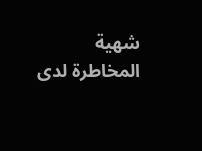شهية المخاطرة لدى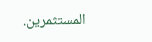المستثمرين.